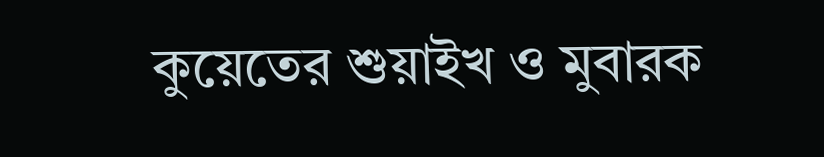কুয়েতের শুয়াইখ ও মুবারক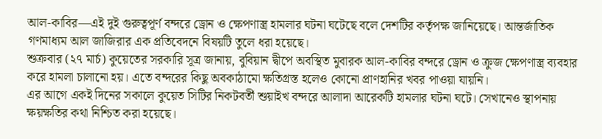আল-কাবির—এই দুই গুরুত্বপূর্ণ বন্দরে ড্রোন ও ক্ষেপণাস্ত্র হামলার ঘটনা ঘটেছে বলে দেশটির কর্তৃপক্ষ জানিয়েছে। আন্তর্জাতিক গণমাধ্যম আল জাজিরার এক প্রতিবেদনে বিষয়টি তুলে ধরা হয়েছে।
শুক্রবার (২৭ মার্চ) কুয়েতের সরকারি সূত্র জানায়, বুবিয়ান দ্বীপে অবস্থিত মুবারক আল-কাবির বন্দরে ড্রোন ও ক্রুজ ক্ষেপণাস্ত্র ব্যবহার করে হামলা চালানো হয়। এতে বন্দরের কিছু অবকাঠামো ক্ষতিগ্রস্ত হলেও কোনো প্রাণহানির খবর পাওয়া যায়নি।
এর আগে একই দিনের সকালে কুয়েত সিটির নিকটবর্তী শুয়াইখ বন্দরে আলাদা আরেকটি হামলার ঘটনা ঘটে। সেখানেও স্থাপনায় ক্ষয়ক্ষতির কথা নিশ্চিত করা হয়েছে।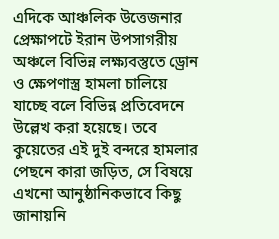এদিকে আঞ্চলিক উত্তেজনার প্রেক্ষাপটে ইরান উপসাগরীয় অঞ্চলে বিভিন্ন লক্ষ্যবস্তুতে ড্রোন ও ক্ষেপণাস্ত্র হামলা চালিয়ে যাচ্ছে বলে বিভিন্ন প্রতিবেদনে উল্লেখ করা হয়েছে। তবে কুয়েতের এই দুই বন্দরে হামলার পেছনে কারা জড়িত, সে বিষয়ে এখনো আনুষ্ঠানিকভাবে কিছু জানায়নি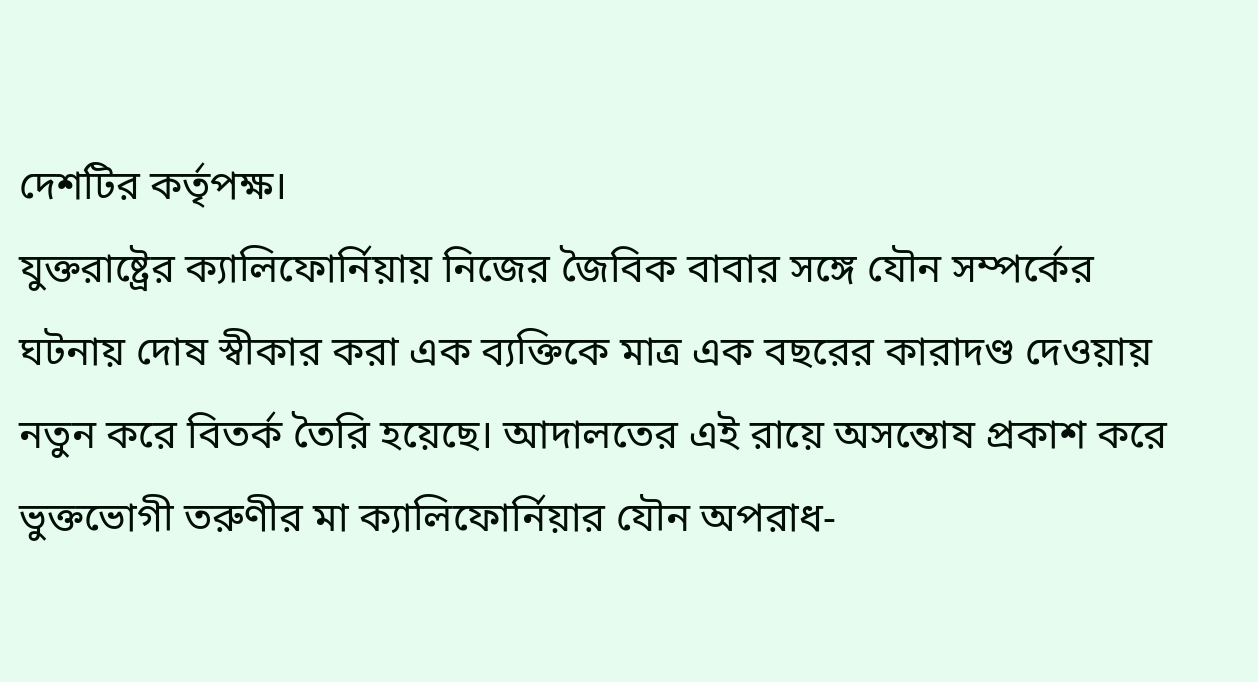দেশটির কর্তৃপক্ষ।
যুক্তরাষ্ট্রের ক্যালিফোর্নিয়ায় নিজের জৈবিক বাবার সঙ্গে যৌন সম্পর্কের ঘটনায় দোষ স্বীকার করা এক ব্যক্তিকে মাত্র এক বছরের কারাদণ্ড দেওয়ায় নতুন করে বিতর্ক তৈরি হয়েছে। আদালতের এই রায়ে অসন্তোষ প্রকাশ করে ভুক্তভোগী তরুণীর মা ক্যালিফোর্নিয়ার যৌন অপরাধ-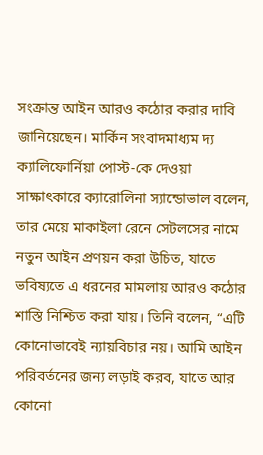সংক্রান্ত আইন আরও কঠোর করার দাবি জানিয়েছেন। মার্কিন সংবাদমাধ্যম দ্য ক্যালিফোর্নিয়া পোস্ট-কে দেওয়া সাক্ষাৎকারে ক্যারোলিনা স্যান্ডোভাল বলেন, তার মেয়ে মাকাইলা রেনে সেটলসের নামে নতুন আইন প্রণয়ন করা উচিত, যাতে ভবিষ্যতে এ ধরনের মামলায় আরও কঠোর শাস্তি নিশ্চিত করা যায়। তিনি বলেন, “এটি কোনোভাবেই ন্যায়বিচার নয়। আমি আইন পরিবর্তনের জন্য লড়াই করব, যাতে আর কোনো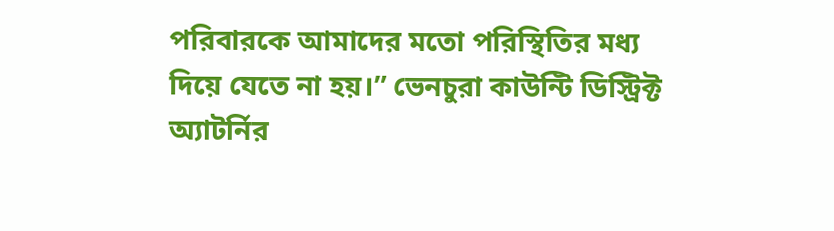পরিবারকে আমাদের মতো পরিস্থিতির মধ্য দিয়ে যেতে না হয়।” ভেনচুরা কাউন্টি ডিস্ট্রিক্ট অ্যাটর্নির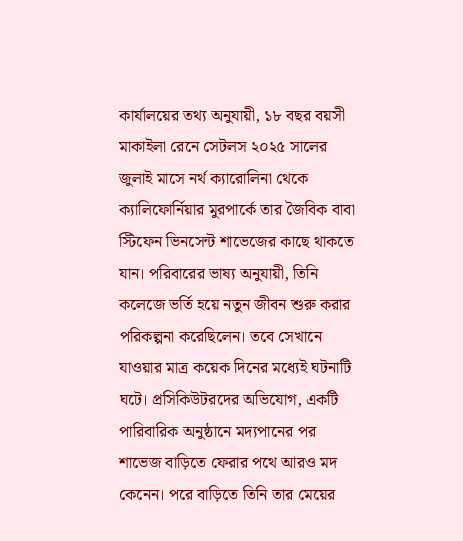কার্যালয়ের তথ্য অনুযায়ী, ১৮ বছর বয়সী মাকাইলা রেনে সেটলস ২০২৫ সালের জুলাই মাসে নর্থ ক্যারোলিনা থেকে ক্যালিফোর্নিয়ার মুরপার্কে তার জৈবিক বাবা স্টিফেন ভিনসেন্ট শাভেজের কাছে থাকতে যান। পরিবারের ভাষ্য অনুযায়ী, তিনি কলেজে ভর্তি হয়ে নতুন জীবন শুরু করার পরিকল্পনা করেছিলেন। তবে সেখানে যাওয়ার মাত্র কয়েক দিনের মধ্যেই ঘটনাটি ঘটে। প্রসিকিউটরদের অভিযোগ, একটি পারিবারিক অনুষ্ঠানে মদ্যপানের পর শাভেজ বাড়িতে ফেরার পথে আরও মদ কেনেন। পরে বাড়িতে তিনি তার মেয়ের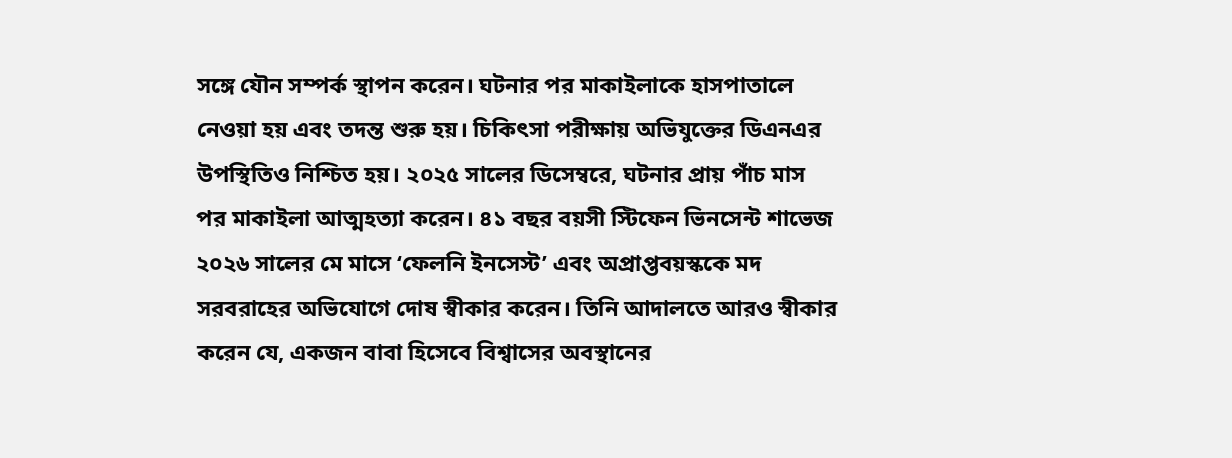সঙ্গে যৌন সম্পর্ক স্থাপন করেন। ঘটনার পর মাকাইলাকে হাসপাতালে নেওয়া হয় এবং তদন্ত শুরু হয়। চিকিৎসা পরীক্ষায় অভিযুক্তের ডিএনএর উপস্থিতিও নিশ্চিত হয়। ২০২৫ সালের ডিসেম্বরে, ঘটনার প্রায় পাঁচ মাস পর মাকাইলা আত্মহত্যা করেন। ৪১ বছর বয়সী স্টিফেন ভিনসেন্ট শাভেজ ২০২৬ সালের মে মাসে ‘ফেলনি ইনসেস্ট’ এবং অপ্রাপ্তবয়স্ককে মদ সরবরাহের অভিযোগে দোষ স্বীকার করেন। তিনি আদালতে আরও স্বীকার করেন যে, একজন বাবা হিসেবে বিশ্বাসের অবস্থানের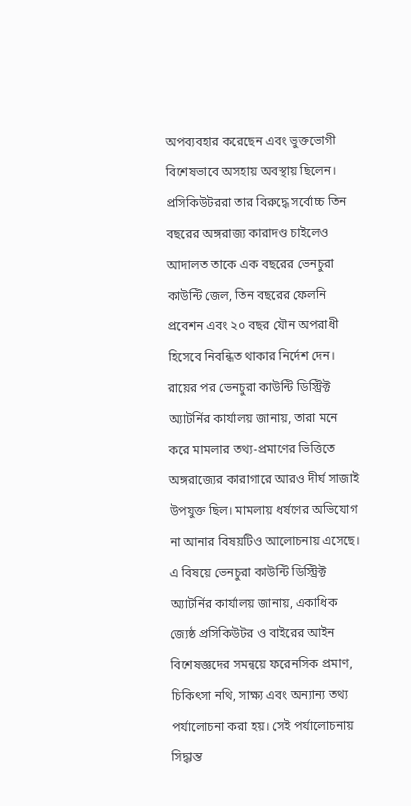অপব্যবহার করেছেন এবং ভুক্তভোগী বিশেষভাবে অসহায় অবস্থায় ছিলেন। প্রসিকিউটররা তার বিরুদ্ধে সর্বোচ্চ তিন বছরের অঙ্গরাজ্য কারাদণ্ড চাইলেও আদালত তাকে এক বছরের ভেনচুরা কাউন্টি জেল, তিন বছরের ফেলনি প্রবেশন এবং ২০ বছর যৌন অপরাধী হিসেবে নিবন্ধিত থাকার নির্দেশ দেন। রায়ের পর ভেনচুরা কাউন্টি ডিস্ট্রিক্ট অ্যাটর্নির কার্যালয় জানায়, তারা মনে করে মামলার তথ্য-প্রমাণের ভিত্তিতে অঙ্গরাজ্যের কারাগারে আরও দীর্ঘ সাজাই উপযুক্ত ছিল। মামলায় ধর্ষণের অভিযোগ না আনার বিষয়টিও আলোচনায় এসেছে। এ বিষয়ে ভেনচুরা কাউন্টি ডিস্ট্রিক্ট অ্যাটর্নির কার্যালয় জানায়, একাধিক জ্যেষ্ঠ প্রসিকিউটর ও বাইরের আইন বিশেষজ্ঞদের সমন্বয়ে ফরেনসিক প্রমাণ, চিকিৎসা নথি, সাক্ষ্য এবং অন্যান্য তথ্য পর্যালোচনা করা হয়। সেই পর্যালোচনায় সিদ্ধান্ত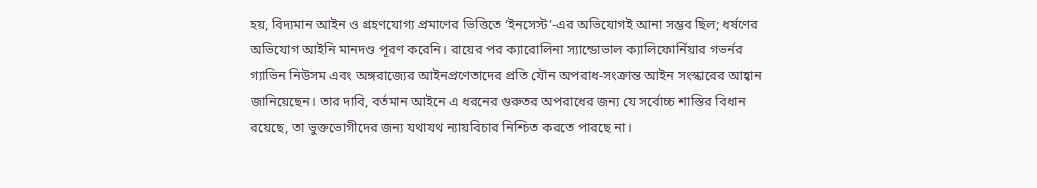হয়, বিদ্যমান আইন ও গ্রহণযোগ্য প্রমাণের ভিত্তিতে ‘ইনসেস্ট’-এর অভিযোগই আনা সম্ভব ছিল; ধর্ষণের অভিযোগ আইনি মানদণ্ড পূরণ করেনি। রায়ের পর ক্যারোলিনা স্যান্ডোভাল ক্যালিফোর্নিয়ার গভর্নর গ্যাভিন নিউসম এবং অঙ্গরাজ্যের আইনপ্রণেতাদের প্রতি যৌন অপরাধ-সংক্রান্ত আইন সংস্কারের আহ্বান জানিয়েছেন। তার দাবি, বর্তমান আইনে এ ধরনের গুরুতর অপরাধের জন্য যে সর্বোচ্চ শাস্তির বিধান রয়েছে, তা ভুক্তভোগীদের জন্য যথাযথ ন্যায়বিচার নিশ্চিত করতে পারছে না।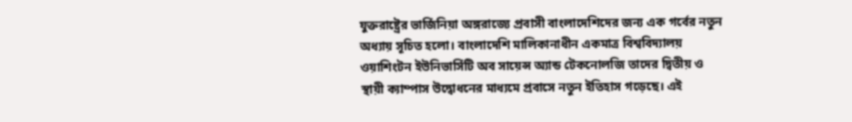যুক্তরাষ্ট্রের ভার্জিনিয়া অঙ্গরাজ্যে প্রবাসী বাংলাদেশিদের জন্য এক গর্বের নতুন অধ্যায় সূচিত হলো। বাংলাদেশি মালিকানাধীন একমাত্র বিশ্ববিদ্যালয় ওয়াশিংটন ইউনিভার্সিটি অব সায়েন্স অ্যান্ড টেকনোলজি তাদের দ্বিতীয় ও স্থায়ী ক্যাম্পাস উদ্বোধনের মাধ্যমে প্রবাসে নতুন ইতিহাস গড়েছে। এই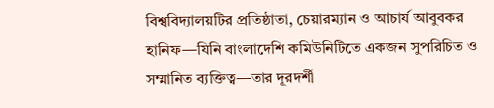বিশ্ববিদ্যালয়টির প্রতিষ্ঠাতা, চেয়ারম্যান ও আচার্য আবুবকর হানিফ—যিনি বাংলাদেশি কমিউনিটিতে একজন সুপরিচিত ও সম্মানিত ব্যক্তিত্ব—তার দূরদর্শী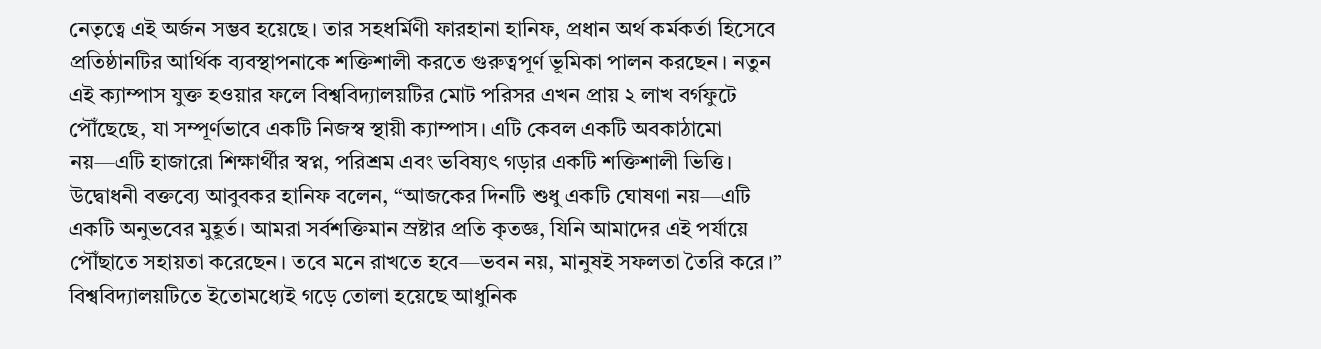নেতৃত্বে এই অর্জন সম্ভব হয়েছে। তার সহধর্মিণী ফারহানা হানিফ, প্রধান অর্থ কর্মকর্তা হিসেবে প্রতিষ্ঠানটির আর্থিক ব্যবস্থাপনাকে শক্তিশালী করতে গুরুত্বপূর্ণ ভূমিকা পালন করছেন। নতুন এই ক্যাম্পাস যুক্ত হওয়ার ফলে বিশ্ববিদ্যালয়টির মোট পরিসর এখন প্রায় ২ লাখ বর্গফুটে পৌঁছেছে, যা সম্পূর্ণভাবে একটি নিজস্ব স্থায়ী ক্যাম্পাস। এটি কেবল একটি অবকাঠামো নয়—এটি হাজারো শিক্ষার্থীর স্বপ্ন, পরিশ্রম এবং ভবিষ্যৎ গড়ার একটি শক্তিশালী ভিত্তি। উদ্বোধনী বক্তব্যে আবুবকর হানিফ বলেন, “আজকের দিনটি শুধু একটি ঘোষণা নয়—এটি একটি অনুভবের মুহূর্ত। আমরা সর্বশক্তিমান স্রষ্টার প্রতি কৃতজ্ঞ, যিনি আমাদের এই পর্যায়ে পৌঁছাতে সহায়তা করেছেন। তবে মনে রাখতে হবে—ভবন নয়, মানুষই সফলতা তৈরি করে।” বিশ্ববিদ্যালয়টিতে ইতোমধ্যেই গড়ে তোলা হয়েছে আধুনিক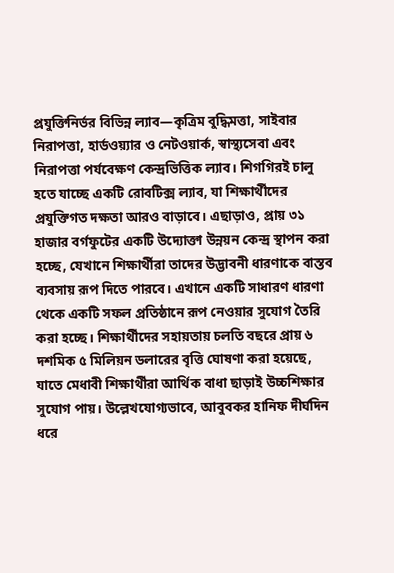প্রযুক্তিনির্ভর বিভিন্ন ল্যাব—কৃত্রিম বুদ্ধিমত্তা, সাইবার নিরাপত্তা, হার্ডওয়্যার ও নেটওয়ার্ক, স্বাস্থ্যসেবা এবং নিরাপত্তা পর্যবেক্ষণ কেন্দ্রভিত্তিক ল্যাব। শিগগিরই চালু হতে যাচ্ছে একটি রোবটিক্স ল্যাব, যা শিক্ষার্থীদের প্রযুক্তিগত দক্ষতা আরও বাড়াবে। এছাড়াও, প্রায় ৩১ হাজার বর্গফুটের একটি উদ্যোক্তা উন্নয়ন কেন্দ্র স্থাপন করা হচ্ছে, যেখানে শিক্ষার্থীরা তাদের উদ্ভাবনী ধারণাকে বাস্তব ব্যবসায় রূপ দিতে পারবে। এখানে একটি সাধারণ ধারণা থেকে একটি সফল প্রতিষ্ঠানে রূপ নেওয়ার সুযোগ তৈরি করা হচ্ছে। শিক্ষার্থীদের সহায়তায় চলতি বছরে প্রায় ৬ দশমিক ৫ মিলিয়ন ডলারের বৃত্তি ঘোষণা করা হয়েছে, যাতে মেধাবী শিক্ষার্থীরা আর্থিক বাধা ছাড়াই উচ্চশিক্ষার সুযোগ পায়। উল্লেখযোগ্যভাবে, আবুবকর হানিফ দীর্ঘদিন ধরে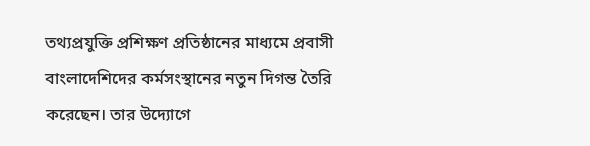তথ্যপ্রযুক্তি প্রশিক্ষণ প্রতিষ্ঠানের মাধ্যমে প্রবাসী বাংলাদেশিদের কর্মসংস্থানের নতুন দিগন্ত তৈরি করেছেন। তার উদ্যোগে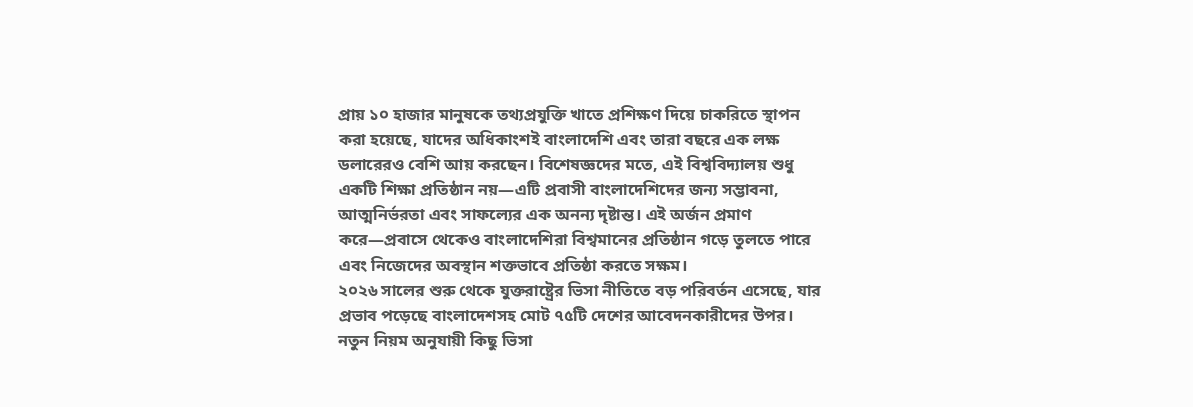প্রায় ১০ হাজার মানুষকে তথ্যপ্রযুক্তি খাতে প্রশিক্ষণ দিয়ে চাকরিতে স্থাপন করা হয়েছে, যাদের অধিকাংশই বাংলাদেশি এবং তারা বছরে এক লক্ষ ডলারেরও বেশি আয় করছেন। বিশেষজ্ঞদের মতে, এই বিশ্ববিদ্যালয় শুধু একটি শিক্ষা প্রতিষ্ঠান নয়—এটি প্রবাসী বাংলাদেশিদের জন্য সম্ভাবনা, আত্মনির্ভরতা এবং সাফল্যের এক অনন্য দৃষ্টান্ত। এই অর্জন প্রমাণ করে—প্রবাসে থেকেও বাংলাদেশিরা বিশ্বমানের প্রতিষ্ঠান গড়ে তুলতে পারে এবং নিজেদের অবস্থান শক্তভাবে প্রতিষ্ঠা করতে সক্ষম।
২০২৬ সালের শুরু থেকে যুক্তরাষ্ট্রের ভিসা নীতিতে বড় পরিবর্তন এসেছে, যার প্রভাব পড়েছে বাংলাদেশসহ মোট ৭৫টি দেশের আবেদনকারীদের উপর। নতুন নিয়ম অনুযায়ী কিছু ভিসা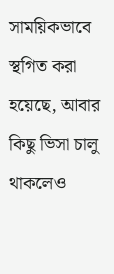সাময়িকভাবে স্থগিত করা হয়েছে, আবার কিছু ভিসা চালু থাকলেও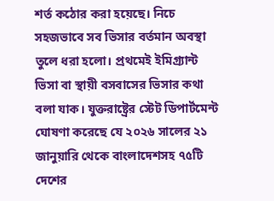শর্ত কঠোর করা হয়েছে। নিচে সহজভাবে সব ভিসার বর্তমান অবস্থা তুলে ধরা হলো। প্রথমেই ইমিগ্র্যান্ট ভিসা বা স্থায়ী বসবাসের ভিসার কথা বলা যাক। যুক্তরাষ্ট্রের স্টেট ডিপার্টমেন্ট ঘোষণা করেছে যে ২০২৬ সালের ২১ জানুয়ারি থেকে বাংলাদেশসহ ৭৫টি দেশের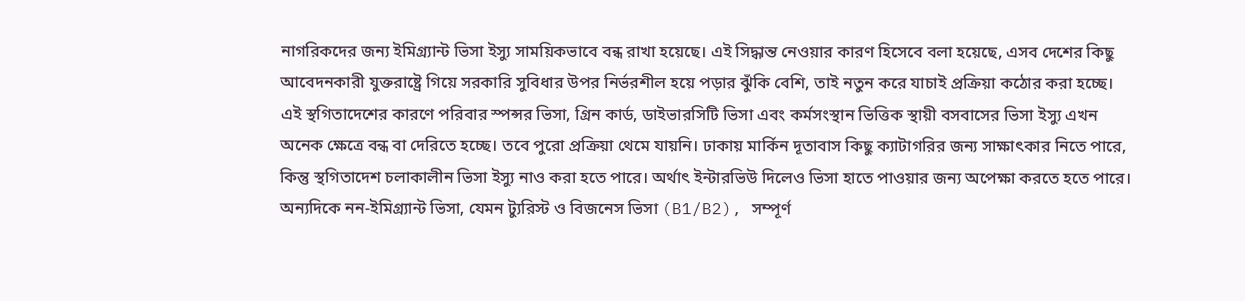নাগরিকদের জন্য ইমিগ্র্যান্ট ভিসা ইস্যু সাময়িকভাবে বন্ধ রাখা হয়েছে। এই সিদ্ধান্ত নেওয়ার কারণ হিসেবে বলা হয়েছে, এসব দেশের কিছু আবেদনকারী যুক্তরাষ্ট্রে গিয়ে সরকারি সুবিধার উপর নির্ভরশীল হয়ে পড়ার ঝুঁকি বেশি, তাই নতুন করে যাচাই প্রক্রিয়া কঠোর করা হচ্ছে। এই স্থগিতাদেশের কারণে পরিবার স্পন্সর ভিসা, গ্রিন কার্ড, ডাইভারসিটি ভিসা এবং কর্মসংস্থান ভিত্তিক স্থায়ী বসবাসের ভিসা ইস্যু এখন অনেক ক্ষেত্রে বন্ধ বা দেরিতে হচ্ছে। তবে পুরো প্রক্রিয়া থেমে যায়নি। ঢাকায় মার্কিন দূতাবাস কিছু ক্যাটাগরির জন্য সাক্ষাৎকার নিতে পারে, কিন্তু স্থগিতাদেশ চলাকালীন ভিসা ইস্যু নাও করা হতে পারে। অর্থাৎ ইন্টারভিউ দিলেও ভিসা হাতে পাওয়ার জন্য অপেক্ষা করতে হতে পারে। অন্যদিকে নন-ইমিগ্র্যান্ট ভিসা, যেমন ট্যুরিস্ট ও বিজনেস ভিসা (B1/B2), সম্পূর্ণ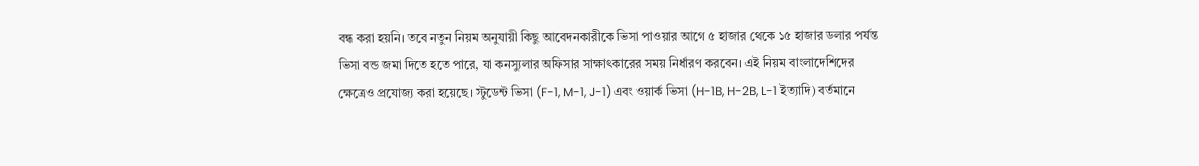বন্ধ করা হয়নি। তবে নতুন নিয়ম অনুযায়ী কিছু আবেদনকারীকে ভিসা পাওয়ার আগে ৫ হাজার থেকে ১৫ হাজার ডলার পর্যন্ত ভিসা বন্ড জমা দিতে হতে পারে, যা কনস্যুলার অফিসার সাক্ষাৎকারের সময় নির্ধারণ করবেন। এই নিয়ম বাংলাদেশিদের ক্ষেত্রেও প্রযোজ্য করা হয়েছে। স্টুডেন্ট ভিসা (F-1, M-1, J-1) এবং ওয়ার্ক ভিসা (H-1B, H-2B, L-1 ইত্যাদি) বর্তমানে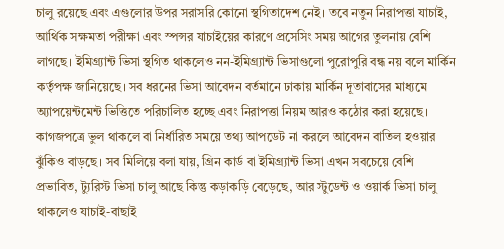চালু রয়েছে এবং এগুলোর উপর সরাসরি কোনো স্থগিতাদেশ নেই। তবে নতুন নিরাপত্তা যাচাই, আর্থিক সক্ষমতা পরীক্ষা এবং স্পন্সর যাচাইয়ের কারণে প্রসেসিং সময় আগের তুলনায় বেশি লাগছে। ইমিগ্র্যান্ট ভিসা স্থগিত থাকলেও নন-ইমিগ্র্যান্ট ভিসাগুলো পুরোপুরি বন্ধ নয় বলে মার্কিন কর্তৃপক্ষ জানিয়েছে। সব ধরনের ভিসা আবেদন বর্তমানে ঢাকায় মার্কিন দূতাবাসের মাধ্যমে অ্যাপয়েন্টমেন্ট ভিত্তিতে পরিচালিত হচ্ছে এবং নিরাপত্তা নিয়ম আরও কঠোর করা হয়েছে। কাগজপত্রে ভুল থাকলে বা নির্ধারিত সময়ে তথ্য আপডেট না করলে আবেদন বাতিল হওয়ার ঝুঁকিও বাড়ছে। সব মিলিয়ে বলা যায়, গ্রিন কার্ড বা ইমিগ্র্যান্ট ভিসা এখন সবচেয়ে বেশি প্রভাবিত, ট্যুরিস্ট ভিসা চালু আছে কিন্তু কড়াকড়ি বেড়েছে, আর স্টুডেন্ট ও ওয়ার্ক ভিসা চালু থাকলেও যাচাই-বাছাই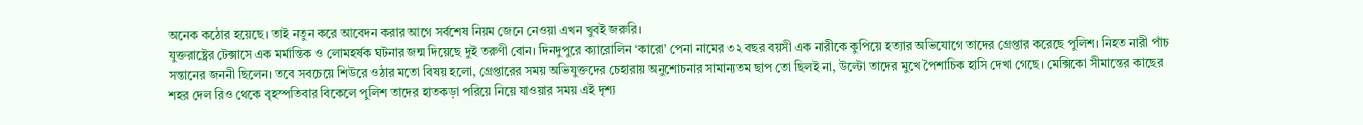অনেক কঠোর হয়েছে। তাই নতুন করে আবেদন করার আগে সর্বশেষ নিয়ম জেনে নেওয়া এখন খুবই জরুরি।
যুক্তরাষ্ট্রের টেক্সাসে এক মর্মান্তিক ও লোমহর্ষক ঘটনার জন্ম দিয়েছে দুই তরুণী বোন। দিনদুপুরে ক্যারোলিন ‘কারো’ পেনা নামের ৩২ বছর বয়সী এক নারীকে কুপিয়ে হত্যার অভিযোগে তাদের গ্রেপ্তার করেছে পুলিশ। নিহত নারী পাঁচ সন্তানের জননী ছিলেন। তবে সবচেয়ে শিউরে ওঠার মতো বিষয় হলো, গ্রেপ্তারের সময় অভিযুক্তদের চেহারায় অনুশোচনার সামান্যতম ছাপ তো ছিলই না, উল্টো তাদের মুখে পৈশাচিক হাসি দেখা গেছে। মেক্সিকো সীমান্তের কাছের শহর দেল রিও থেকে বৃহস্পতিবার বিকেলে পুলিশ তাদের হাতকড়া পরিয়ে নিয়ে যাওয়ার সময় এই দৃশ্য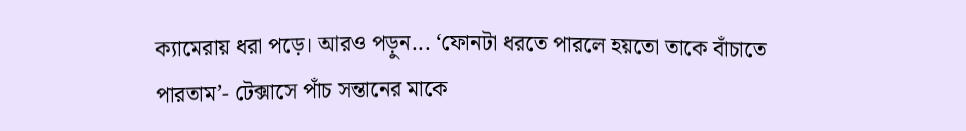ক্যামেরায় ধরা পড়ে। আরও পড়ুন... ‘ফোনটা ধরতে পারলে হয়তো তাকে বাঁচাতে পারতাম’- টেক্সাসে পাঁচ সন্তানের মাকে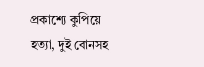প্রকাশ্যে কুপিয়ে হত্যা, দুই বোনসহ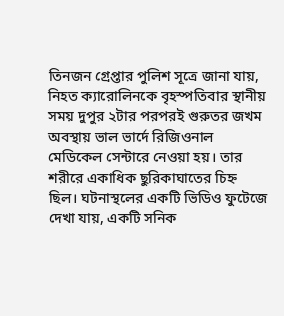তিনজন গ্রেপ্তার পুলিশ সূত্রে জানা যায়, নিহত ক্যারোলিনকে বৃহস্পতিবার স্থানীয় সময় দুপুর ২টার পরপরই গুরুতর জখম অবস্থায় ভাল ভার্দে রিজিওনাল মেডিকেল সেন্টারে নেওয়া হয়। তার শরীরে একাধিক ছুরিকাঘাতের চিহ্ন ছিল। ঘটনাস্থলের একটি ভিডিও ফুটেজে দেখা যায়, একটি সনিক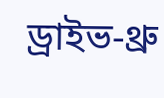ড্রাইভ-থ্রু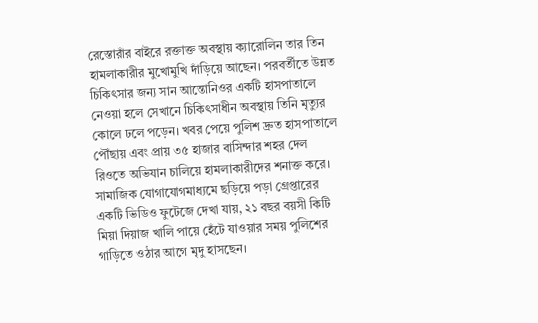রেস্তোরাঁর বাইরে রক্তাক্ত অবস্থায় ক্যারোলিন তার তিন হামলাকারীর মুখোমুখি দাঁড়িয়ে আছেন। পরবর্তীতে উন্নত চিকিৎসার জন্য সান আন্তোনিওর একটি হাসপাতালে নেওয়া হলে সেখানে চিকিৎসাধীন অবস্থায় তিনি মৃত্যুর কোলে ঢলে পড়েন। খবর পেয়ে পুলিশ দ্রুত হাসপাতালে পৌঁছায় এবং প্রায় ৩৫ হাজার বাসিন্দার শহর দেল রিওতে অভিযান চালিয়ে হামলাকারীদের শনাক্ত করে। সামাজিক যোগাযোগমাধ্যমে ছড়িয়ে পড়া গ্রেপ্তারের একটি ভিডিও ফুটেজে দেখা যায়, ২১ বছর বয়সী কিটি মিয়া দিয়াজ খালি পায়ে হেঁটে যাওয়ার সময় পুলিশের গাড়িতে ওঠার আগে মৃদু হাসছেন।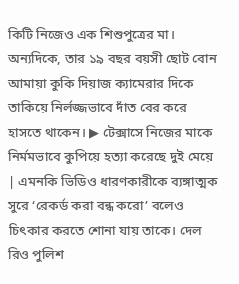কিটি নিজেও এক শিশুপুত্রের মা। অন্যদিকে, তার ১৯ বছর বয়সী ছোট বোন আমায়া কুকি দিয়াজ ক্যামেরার দিকে তাকিয়ে নির্লজ্জভাবে দাঁত বের করে হাসতে থাকেন। ▶ টেক্সাসে নিজের মাকে নির্মমভাবে কুপিয়ে হত্যা করেছে দুই মেয়ে | এমনকি ভিডিও ধারণকারীকে ব্যঙ্গাত্মক সুরে ‘রেকর্ড করা বন্ধ করো’ বলেও চিৎকার করতে শোনা যায় তাকে। দেল রিও পুলিশ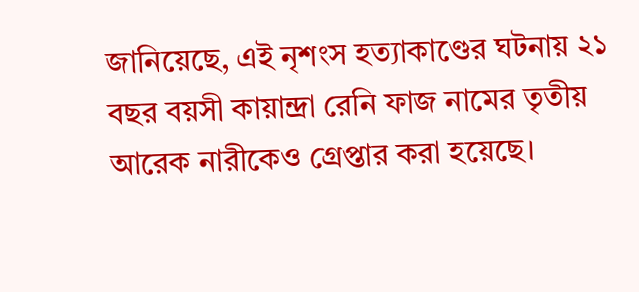জানিয়েছে, এই নৃশংস হত্যাকাণ্ডের ঘটনায় ২১ বছর বয়সী কায়ান্দ্রা রেনি ফাজ নামের তৃতীয় আরেক নারীকেও গ্রেপ্তার করা হয়েছে।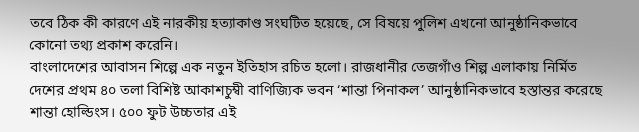তবে ঠিক কী কারণে এই নারকীয় হত্যাকাণ্ড সংঘটিত হয়েছে, সে বিষয়ে পুলিশ এখনো আনুষ্ঠানিকভাবে কোনো তথ্য প্রকাশ করেনি।
বাংলাদেশের আবাসন শিল্পে এক নতুন ইতিহাস রচিত হলো। রাজধানীর তেজগাঁও শিল্প এলাকায় নির্মিত দেশের প্রথম ৪০ তলা বিশিষ্ট আকাশচুম্বী বাণিজ্যিক ভবন ‘শান্তা পিনাকল’ আনুষ্ঠানিকভাবে হস্তান্তর করেছে শান্তা হোল্ডিংস। ৫০০ ফুট উচ্চতার এই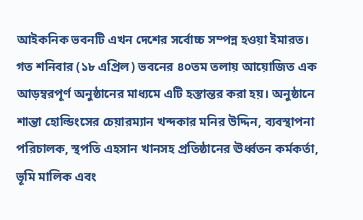আইকনিক ভবনটি এখন দেশের সর্বোচ্চ সম্পন্ন হওয়া ইমারত। গত শনিবার (১৮ এপ্রিল) ভবনের ৪০তম তলায় আয়োজিত এক আড়ম্বরপূর্ণ অনুষ্ঠানের মাধ্যমে এটি হস্তান্তর করা হয়। অনুষ্ঠানে শান্তা হোল্ডিংসের চেয়ারম্যান খন্দকার মনির উদ্দিন, ব্যবস্থাপনা পরিচালক, স্থপতি এহসান খানসহ প্রতিষ্ঠানের ঊর্ধ্বতন কর্মকর্তা, ভূমি মালিক এবং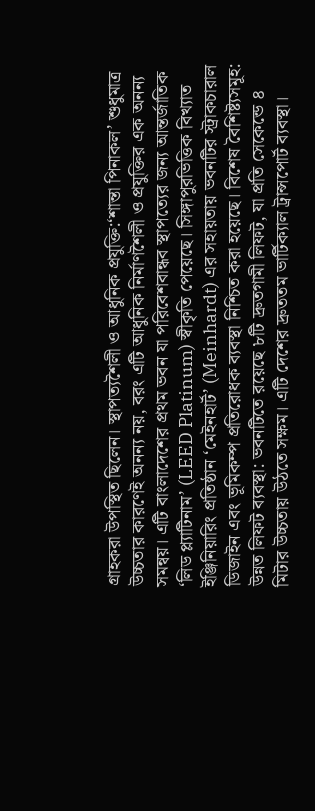গ্রাহকরা উপস্থিত ছিলেন। স্থাপত্যশৈলী ও আধুনিক প্রযুক্তি:‘শান্তা পিনাকল’ শুধুমাত্র উচ্চতার কারণেই অনন্য নয়, বরং এটি আধুনিক নির্মাণশৈলী ও প্রযুক্তির এক অনন্য সমন্বয়। এটি বাংলাদেশের প্রথম ভবন যা পরিবেশবান্ধব স্থাপত্যের জন্য আন্তর্জাতিক ‘লিড প্ল্যাটিনাম’ (LEED Platinum) স্বীকৃতি পেয়েছে। সিঙ্গাপুরভিত্তিক বিখ্যাত ইঞ্জিনিয়ারিং প্রতিষ্ঠান ‘মেইনহার্ট’ (Meinhardt) এর সহায়তায় ভবনটির স্ট্রাকচারাল ডিজাইন এবং ভূমিকম্প প্রতিরোধক ব্যবস্থা নিশ্চিত করা হয়েছে। বিশেষ বৈশিষ্ট্যসমূহ: উন্নত লিফট ব্যবস্থা: ভবনটিতে রয়েছে ৮টি দ্রুতগামী লিফট, যা প্রতি সেকেন্ডে ৪ মিটার উচ্চতায় উঠতে সক্ষম। এটি দেশের দ্রুততম ভার্টিক্যাল ট্রান্সপোর্ট ব্যবস্থা।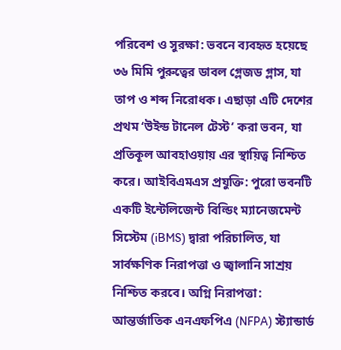পরিবেশ ও সুরক্ষা: ভবনে ব্যবহৃত হয়েছে ৩৬ মিমি পুরুত্বের ডাবল গ্লেজড গ্লাস, যা তাপ ও শব্দ নিরোধক। এছাড়া এটি দেশের প্রথম ‘উইন্ড টানেল টেস্ট’ করা ভবন, যা প্রতিকূল আবহাওয়ায় এর স্থায়িত্ব নিশ্চিত করে। আইবিএমএস প্রযুক্তি: পুরো ভবনটি একটি ইন্টেলিজেন্ট বিল্ডিং ম্যানেজমেন্ট সিস্টেম (iBMS) দ্বারা পরিচালিত, যা সার্বক্ষণিক নিরাপত্তা ও জ্বালানি সাশ্রয় নিশ্চিত করবে। অগ্নি নিরাপত্তা: আন্তর্জাতিক এনএফপিএ (NFPA) স্ট্যান্ডার্ড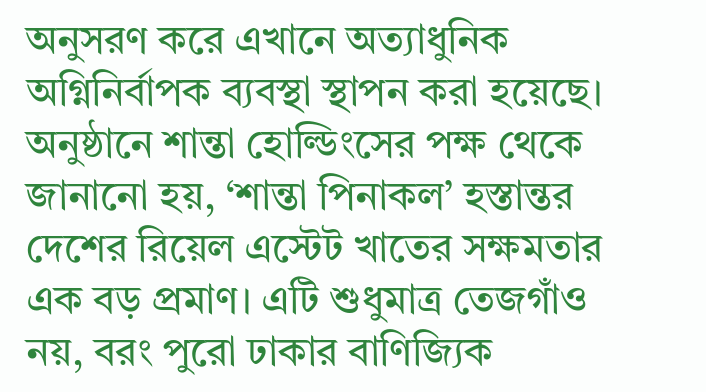অনুসরণ করে এখানে অত্যাধুনিক অগ্নিনির্বাপক ব্যবস্থা স্থাপন করা হয়েছে। অনুষ্ঠানে শান্তা হোল্ডিংসের পক্ষ থেকে জানানো হয়, ‘শান্তা পিনাকল’ হস্তান্তর দেশের রিয়েল এস্টেট খাতের সক্ষমতার এক বড় প্রমাণ। এটি শুধুমাত্র তেজগাঁও নয়, বরং পুরো ঢাকার বাণিজ্যিক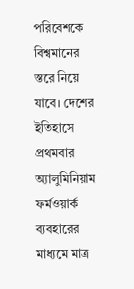পরিবেশকে বিশ্বমানের স্তরে নিয়ে যাবে। দেশের ইতিহাসে প্রথমবার অ্যালুমিনিয়াম ফর্মওয়ার্ক ব্যবহারের মাধ্যমে মাত্র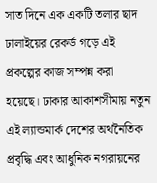সাত দিনে এক একটি তলার ছাদ ঢালাইয়ের রেকর্ড গড়ে এই প্রকল্পের কাজ সম্পন্ন করা হয়েছে। ঢাকার আকাশসীমায় নতুন এই ল্যান্ডমার্ক দেশের অর্থনৈতিক প্রবৃদ্ধি এবং আধুনিক নগরায়নের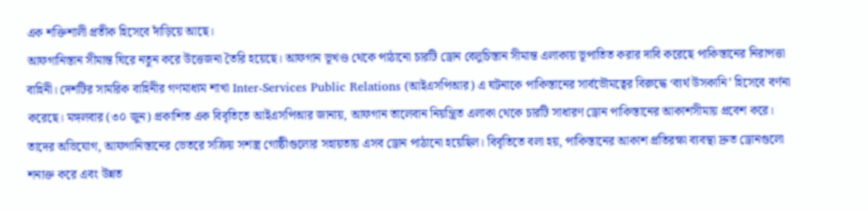এক শক্তিশালী প্রতীক হিসেবে দাঁড়িয়ে আছে।
আফগানিস্তান সীমান্ত ঘিরে নতুন করে উত্তেজনা তৈরি হয়েছে। আফগান ভূখণ্ড থেকে পাঠানো চারটি ড্রোন বেলুচিস্তান সীমান্ত এলাকায় ভূপাতিত করার দাবি করেছে পাকিস্তানের নিরাপত্তা বাহিনী। দেশটির সামরিক বাহিনীর গণমাধ্যম শাখা Inter-Services Public Relations (আইএসপিআর) এ ঘটনাকে পাকিস্তানের সার্বভৌমত্বের বিরুদ্ধে ‘ব্যর্থ উসকানি’ হিসেবে বর্ণনা করেছে। মঙ্গলবার (৩০ জুন) প্রকাশিত এক বিবৃতিতে আইএসপিআর জানায়, আফগান তালেবান নিয়ন্ত্রিত এলাকা থেকে চারটি সাধারণ ড্রোন পাকিস্তানের আকাশসীমায় প্রবেশ করে। তাদের অভিযোগ, আফগানিস্তানের ভেতরে সক্রিয় সশস্ত্র গোষ্ঠীগুলোর সহায়তায় এসব ড্রোন পাঠানো হয়েছিল। বিবৃতিতে বলা হয়, পাকিস্তানের আকাশ প্রতিরক্ষা ব্যবস্থা দ্রুত ড্রোনগুলো শনাক্ত করে এবং উন্নত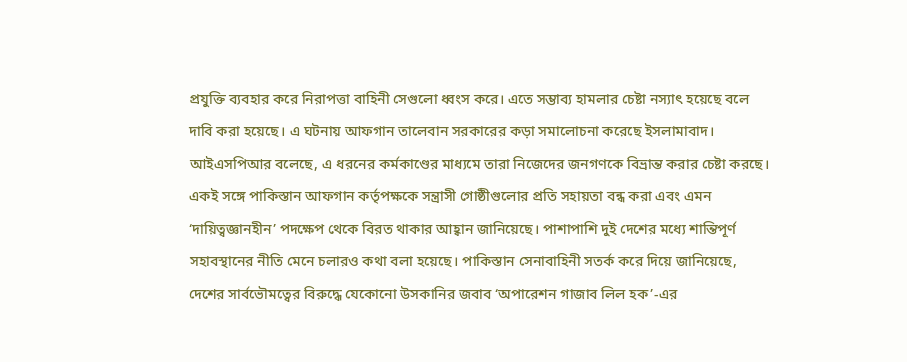প্রযুক্তি ব্যবহার করে নিরাপত্তা বাহিনী সেগুলো ধ্বংস করে। এতে সম্ভাব্য হামলার চেষ্টা নস্যাৎ হয়েছে বলে দাবি করা হয়েছে। এ ঘটনায় আফগান তালেবান সরকারের কড়া সমালোচনা করেছে ইসলামাবাদ। আইএসপিআর বলেছে, এ ধরনের কর্মকাণ্ডের মাধ্যমে তারা নিজেদের জনগণকে বিভ্রান্ত করার চেষ্টা করছে। একই সঙ্গে পাকিস্তান আফগান কর্তৃপক্ষকে সন্ত্রাসী গোষ্ঠীগুলোর প্রতি সহায়তা বন্ধ করা এবং এমন ‘দায়িত্বজ্ঞানহীন’ পদক্ষেপ থেকে বিরত থাকার আহ্বান জানিয়েছে। পাশাপাশি দুই দেশের মধ্যে শান্তিপূর্ণ সহাবস্থানের নীতি মেনে চলারও কথা বলা হয়েছে। পাকিস্তান সেনাবাহিনী সতর্ক করে দিয়ে জানিয়েছে, দেশের সার্বভৌমত্বের বিরুদ্ধে যেকোনো উসকানির জবাব ‘অপারেশন গাজাব লিল হক’-এর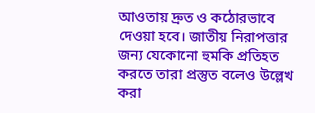আওতায় দ্রুত ও কঠোরভাবে দেওয়া হবে। জাতীয় নিরাপত্তার জন্য যেকোনো হুমকি প্রতিহত করতে তারা প্রস্তুত বলেও উল্লেখ করা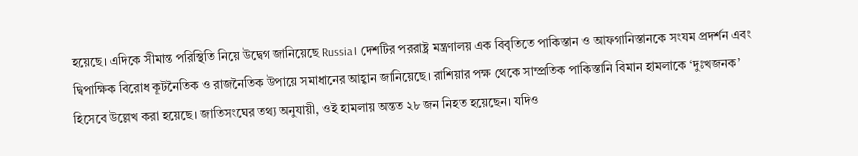হয়েছে। এদিকে সীমান্ত পরিস্থিতি নিয়ে উদ্বেগ জানিয়েছে Russia। দেশটির পররাষ্ট্র মন্ত্রণালয় এক বিবৃতিতে পাকিস্তান ও আফগানিস্তানকে সংযম প্রদর্শন এবং দ্বিপাক্ষিক বিরোধ কূটনৈতিক ও রাজনৈতিক উপায়ে সমাধানের আহ্বান জানিয়েছে। রাশিয়ার পক্ষ থেকে সাম্প্রতিক পাকিস্তানি বিমান হামলাকে ‘দুঃখজনক’ হিসেবে উল্লেখ করা হয়েছে। জাতিসংঘের তথ্য অনুযায়ী, ওই হামলায় অন্তত ২৮ জন নিহত হয়েছেন। যদিও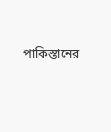পাকিস্তানের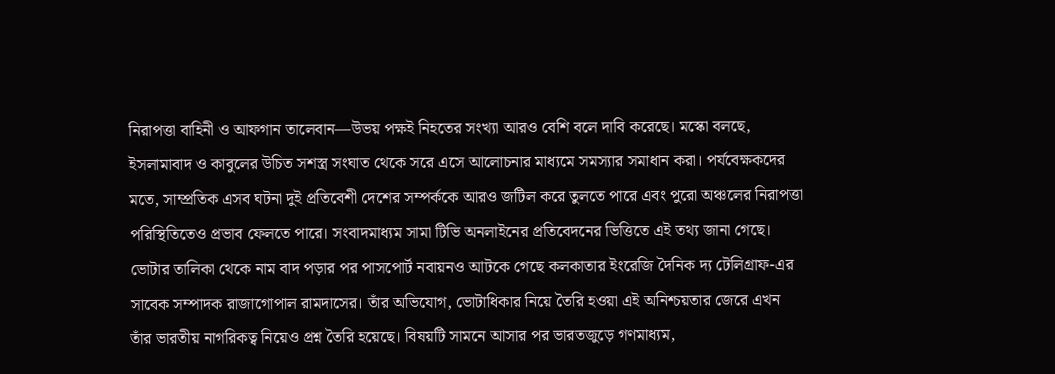নিরাপত্তা বাহিনী ও আফগান তালেবান—উভয় পক্ষই নিহতের সংখ্যা আরও বেশি বলে দাবি করেছে। মস্কো বলছে, ইসলামাবাদ ও কাবুলের উচিত সশস্ত্র সংঘাত থেকে সরে এসে আলোচনার মাধ্যমে সমস্যার সমাধান করা। পর্যবেক্ষকদের মতে, সাম্প্রতিক এসব ঘটনা দুই প্রতিবেশী দেশের সম্পর্ককে আরও জটিল করে তুলতে পারে এবং পুরো অঞ্চলের নিরাপত্তা পরিস্থিতিতেও প্রভাব ফেলতে পারে। সংবাদমাধ্যম সামা টিভি অনলাইনের প্রতিবেদনের ভিত্তিতে এই তথ্য জানা গেছে।
ভোটার তালিকা থেকে নাম বাদ পড়ার পর পাসপোর্ট নবায়নও আটকে গেছে কলকাতার ইংরেজি দৈনিক দ্য টেলিগ্রাফ-এর সাবেক সম্পাদক রাজাগোপাল রামদাসের। তাঁর অভিযোগ, ভোটাধিকার নিয়ে তৈরি হওয়া এই অনিশ্চয়তার জেরে এখন তাঁর ভারতীয় নাগরিকত্ব নিয়েও প্রশ্ন তৈরি হয়েছে। বিষয়টি সামনে আসার পর ভারতজুড়ে গণমাধ্যম,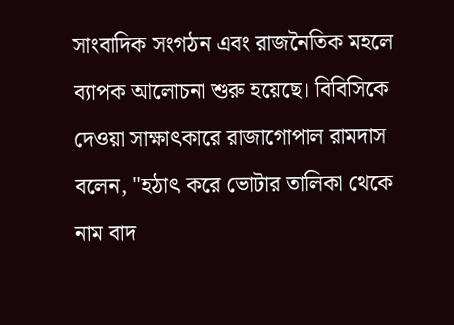সাংবাদিক সংগঠন এবং রাজনৈতিক মহলে ব্যাপক আলোচনা শুরু হয়েছে। বিবিসিকে দেওয়া সাক্ষাৎকারে রাজাগোপাল রামদাস বলেন, "হঠাৎ করে ভোটার তালিকা থেকে নাম বাদ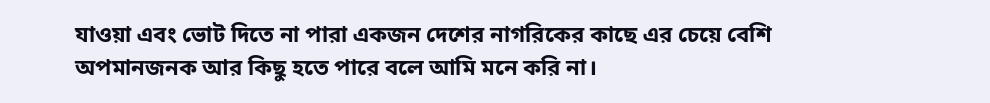যাওয়া এবং ভোট দিতে না পারা একজন দেশের নাগরিকের কাছে এর চেয়ে বেশি অপমানজনক আর কিছু হতে পারে বলে আমি মনে করি না।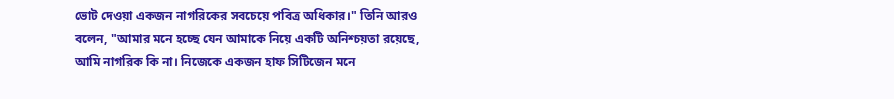ভোট দেওয়া একজন নাগরিকের সবচেয়ে পবিত্র অধিকার।" তিনি আরও বলেন, "আমার মনে হচ্ছে যেন আমাকে নিয়ে একটি অনিশ্চয়তা রয়েছে, আমি নাগরিক কি না। নিজেকে একজন হাফ সিটিজেন মনে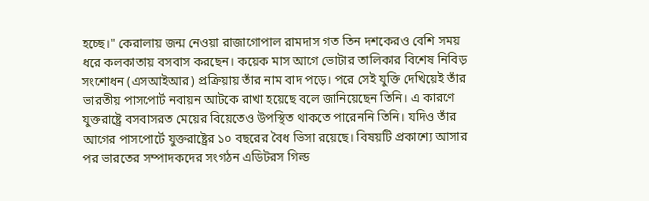হচ্ছে।" কেরালায় জন্ম নেওয়া রাজাগোপাল রামদাস গত তিন দশকেরও বেশি সময় ধরে কলকাতায় বসবাস করছেন। কয়েক মাস আগে ভোটার তালিকার বিশেষ নিবিড় সংশোধন (এসআইআর) প্রক্রিয়ায় তাঁর নাম বাদ পড়ে। পরে সেই যুক্তি দেখিয়েই তাঁর ভারতীয় পাসপোর্ট নবায়ন আটকে রাখা হয়েছে বলে জানিয়েছেন তিনি। এ কারণে যুক্তরাষ্ট্রে বসবাসরত মেয়ের বিয়েতেও উপস্থিত থাকতে পারেননি তিনি। যদিও তাঁর আগের পাসপোর্টে যুক্তরাষ্ট্রের ১০ বছরের বৈধ ভিসা রয়েছে। বিষয়টি প্রকাশ্যে আসার পর ভারতের সম্পাদকদের সংগঠন এডিটরস গিল্ড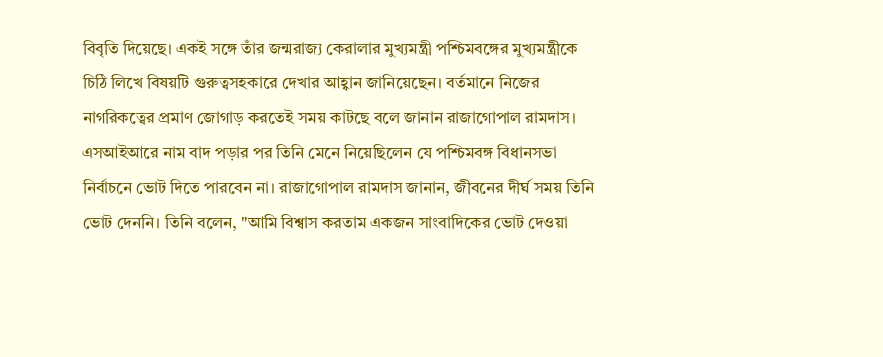বিবৃতি দিয়েছে। একই সঙ্গে তাঁর জন্মরাজ্য কেরালার মুখ্যমন্ত্রী পশ্চিমবঙ্গের মুখ্যমন্ত্রীকে চিঠি লিখে বিষয়টি গুরুত্বসহকারে দেখার আহ্বান জানিয়েছেন। বর্তমানে নিজের নাগরিকত্বের প্রমাণ জোগাড় করতেই সময় কাটছে বলে জানান রাজাগোপাল রামদাস। এসআইআরে নাম বাদ পড়ার পর তিনি মেনে নিয়েছিলেন যে পশ্চিমবঙ্গ বিধানসভা নির্বাচনে ভোট দিতে পারবেন না। রাজাগোপাল রামদাস জানান, জীবনের দীর্ঘ সময় তিনি ভোট দেননি। তিনি বলেন, "আমি বিশ্বাস করতাম একজন সাংবাদিকের ভোট দেওয়া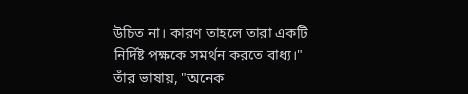উচিত না। কারণ তাহলে তারা একটি নির্দিষ্ট পক্ষকে সমর্থন করতে বাধ্য।" তাঁর ভাষায়, "অনেক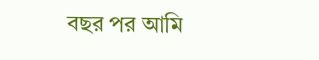বছর পর আমি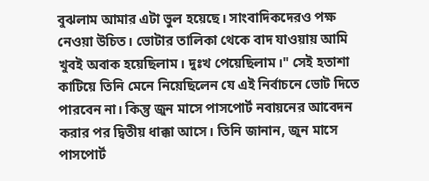বুঝলাম আমার এটা ভুল হয়েছে। সাংবাদিকদেরও পক্ষ নেওয়া উচিত। ভোটার তালিকা থেকে বাদ যাওয়ায় আমি খুবই অবাক হয়েছিলাম। দুঃখ পেয়েছিলাম।" সেই হতাশা কাটিয়ে তিনি মেনে নিয়েছিলেন যে এই নির্বাচনে ভোট দিতে পারবেন না। কিন্তু জুন মাসে পাসপোর্ট নবায়নের আবেদন করার পর দ্বিতীয় ধাক্কা আসে। তিনি জানান, জুন মাসে পাসপোর্ট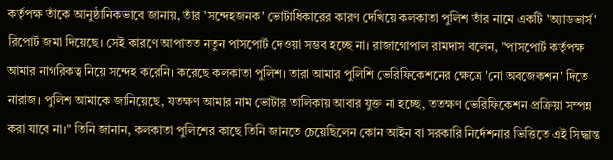কর্তৃপক্ষ তাঁকে আনুষ্ঠানিকভাবে জানায়, তাঁর 'সন্দেহজনক' ভোটাধিকারের কারণ দেখিয়ে কলকাতা পুলিশ তাঁর নামে একটি 'অ্যাডভার্স' রিপোর্ট জমা দিয়েছে। সেই কারণে আপাতত নতুন পাসপোর্ট দেওয়া সম্ভব হচ্ছে না। রাজাগোপাল রামদাস বলেন, "পাসপোর্ট কর্তৃপক্ষ আমার নাগরিকত্ব নিয়ে সন্দেহ করেনি। করেছে কলকাতা পুলিশ। তারা আমার পুলিশি ভেরিফিকেশনের ক্ষেত্রে 'নো অবজেকশন' দিতে নারাজ। পুলিশ আমাকে জানিয়েছে, যতক্ষণ আমার নাম ভোটার তালিকায় আবার যুক্ত না হচ্ছে, ততক্ষণ ভেরিফিকেশন প্রক্রিয়া সম্পন্ন করা যাবে না।" তিনি জানান, কলকাতা পুলিশের কাছে তিনি জানতে চেয়েছিলেন কোন আইন বা সরকারি নির্দেশনার ভিত্তিতে এই সিদ্ধান্ত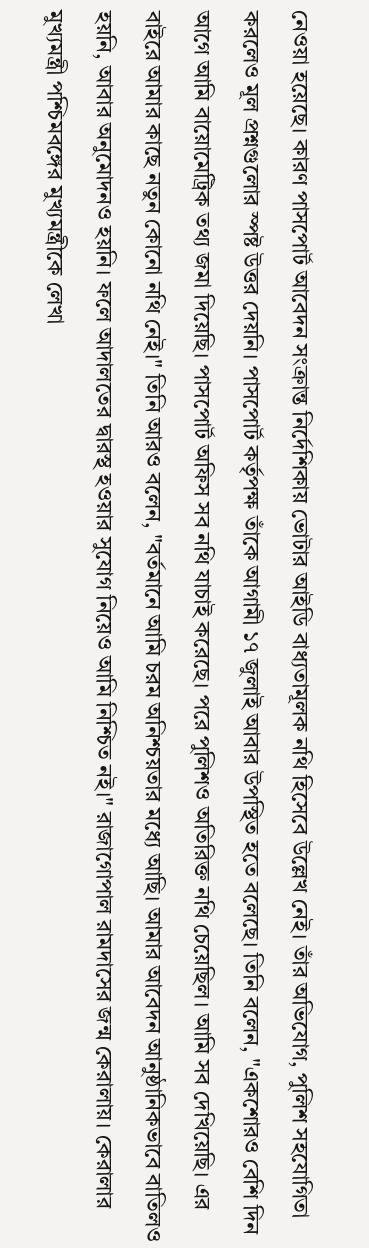নেওয়া হয়েছে। কারণ পাসপোর্ট আবেদন সংক্রান্ত নির্দেশিকায় ভোটার আইডি বাধ্যতামূলক নথি হিসেবে উল্লেখ নেই। তাঁর অভিযোগ, পুলিশ সহযোগিতা করলেও মূল প্রশ্নগুলোর স্পষ্ট উত্তর দেয়নি। পাসপোর্ট কর্তৃপক্ষ তাঁকে আগামী ১৭ জুলাই আবার উপস্থিত হতে বলেছে। তিনি বলেন, "একশোরও বেশি দিন আগে আমি বায়োমেট্রিক তথ্য জমা দিয়েছি। পাসপোর্ট অফিস সব নথি যাচাই করেছে। পরে পুলিশও অতিরিক্ত নথি চেয়েছিল। আমি সব দেখিয়েছি। এর বাইরে আমার কাছে নতুন কোনো নথি নেই।" তিনি আরও বলেন, "বর্তমানে আমি চরম অনিশ্চয়তার মধ্যে আছি। আমার আবেদন আনুষ্ঠানিকভাবে বাতিলও হয়নি, আবার অনুমোদনও হয়নি। ফলে আদালতের দ্বারস্থ হওয়ার সুযোগ নিয়েও আমি নিশ্চিত নই।" রাজাগোপাল রামদাসের জন্ম কেরালায়। কেরালার মুখ্যমন্ত্রী পশ্চিমবঙ্গের মুখ্যমন্ত্রীকে লেখা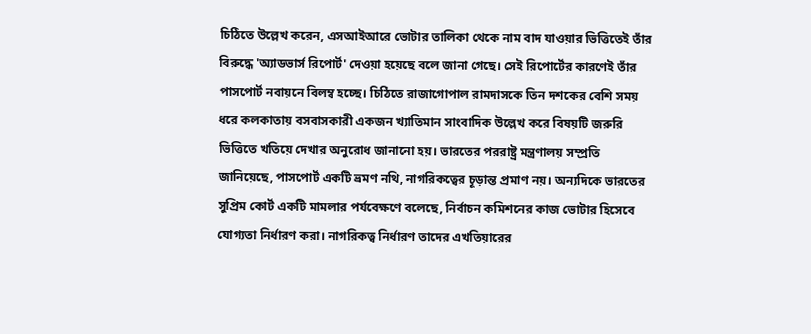চিঠিতে উল্লেখ করেন, এসআইআরে ভোটার তালিকা থেকে নাম বাদ যাওয়ার ভিত্তিতেই তাঁর বিরুদ্ধে 'অ্যাডভার্স রিপোর্ট' দেওয়া হয়েছে বলে জানা গেছে। সেই রিপোর্টের কারণেই তাঁর পাসপোর্ট নবায়নে বিলম্ব হচ্ছে। চিঠিতে রাজাগোপাল রামদাসকে তিন দশকের বেশি সময় ধরে কলকাতায় বসবাসকারী একজন খ্যাতিমান সাংবাদিক উল্লেখ করে বিষয়টি জরুরি ভিত্তিতে খতিয়ে দেখার অনুরোধ জানানো হয়। ভারতের পররাষ্ট্র মন্ত্রণালয় সম্প্রতি জানিয়েছে, পাসপোর্ট একটি ভ্রমণ নথি, নাগরিকত্বের চূড়ান্ত প্রমাণ নয়। অন্যদিকে ভারতের সুপ্রিম কোর্ট একটি মামলার পর্যবেক্ষণে বলেছে, নির্বাচন কমিশনের কাজ ভোটার হিসেবে যোগ্যতা নির্ধারণ করা। নাগরিকত্ব নির্ধারণ তাদের এখতিয়ারের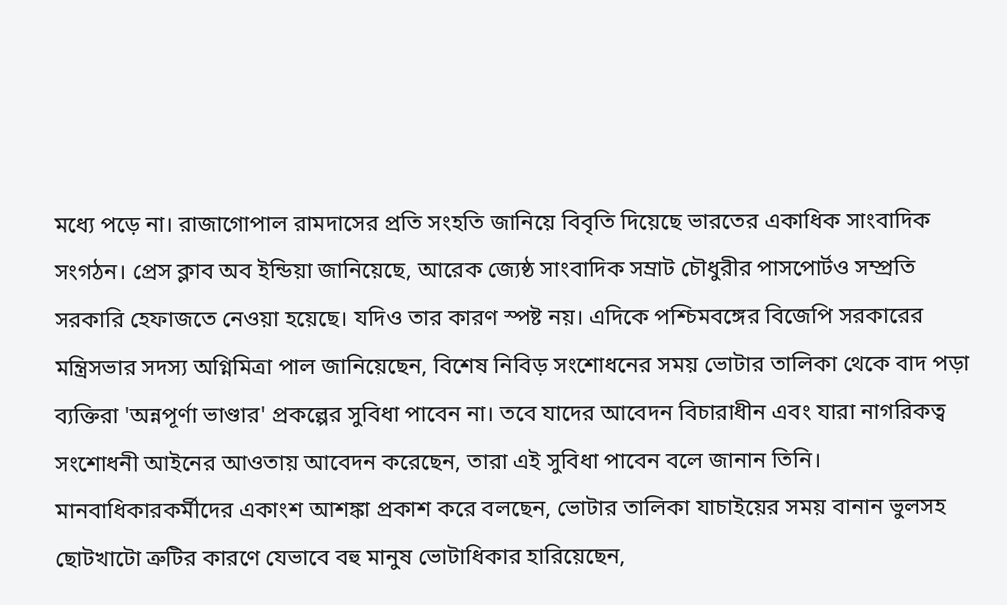মধ্যে পড়ে না। রাজাগোপাল রামদাসের প্রতি সংহতি জানিয়ে বিবৃতি দিয়েছে ভারতের একাধিক সাংবাদিক সংগঠন। প্রেস ক্লাব অব ইন্ডিয়া জানিয়েছে, আরেক জ্যেষ্ঠ সাংবাদিক সম্রাট চৌধুরীর পাসপোর্টও সম্প্রতি সরকারি হেফাজতে নেওয়া হয়েছে। যদিও তার কারণ স্পষ্ট নয়। এদিকে পশ্চিমবঙ্গের বিজেপি সরকারের মন্ত্রিসভার সদস্য অগ্নিমিত্রা পাল জানিয়েছেন, বিশেষ নিবিড় সংশোধনের সময় ভোটার তালিকা থেকে বাদ পড়া ব্যক্তিরা 'অন্নপূর্ণা ভাণ্ডার' প্রকল্পের সুবিধা পাবেন না। তবে যাদের আবেদন বিচারাধীন এবং যারা নাগরিকত্ব সংশোধনী আইনের আওতায় আবেদন করেছেন, তারা এই সুবিধা পাবেন বলে জানান তিনি। মানবাধিকারকর্মীদের একাংশ আশঙ্কা প্রকাশ করে বলছেন, ভোটার তালিকা যাচাইয়ের সময় বানান ভুলসহ ছোটখাটো ত্রুটির কারণে যেভাবে বহু মানুষ ভোটাধিকার হারিয়েছেন,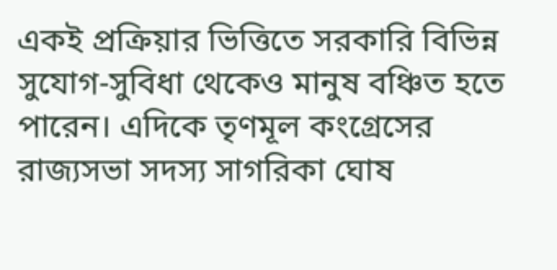একই প্রক্রিয়ার ভিত্তিতে সরকারি বিভিন্ন সুযোগ-সুবিধা থেকেও মানুষ বঞ্চিত হতে পারেন। এদিকে তৃণমূল কংগ্রেসের রাজ্যসভা সদস্য সাগরিকা ঘোষ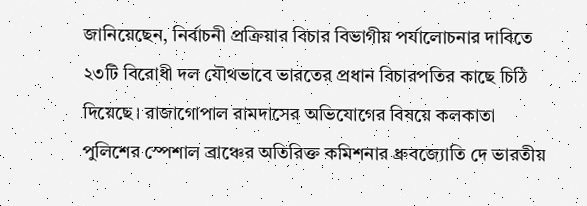জানিয়েছেন, নির্বাচনী প্রক্রিয়ার বিচার বিভাগীয় পর্যালোচনার দাবিতে ২৩টি বিরোধী দল যৌথভাবে ভারতের প্রধান বিচারপতির কাছে চিঠি দিয়েছে। রাজাগোপাল রামদাসের অভিযোগের বিষয়ে কলকাতা পুলিশের স্পেশাল ব্রাঞ্চের অতিরিক্ত কমিশনার ধ্রুবজ্যোতি দে ভারতীয়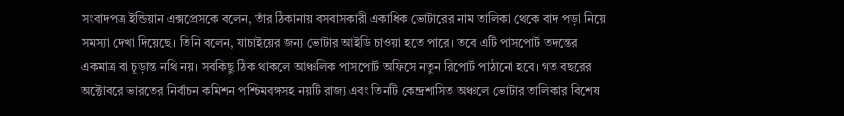সংবাদপত্র ইন্ডিয়ান এক্সপ্রেসকে বলেন, তাঁর ঠিকানায় বসবাসকারী একাধিক ভোটারের নাম তালিকা থেকে বাদ পড়া নিয়ে সমস্যা দেখা দিয়েছে। তিনি বলেন, যাচাইয়ের জন্য ভোটার আইডি চাওয়া হতে পারে। তবে এটি পাসপোর্ট তদন্তের একমাত্র বা চূড়ান্ত নথি নয়। সবকিছু ঠিক থাকলে আঞ্চলিক পাসপোর্ট অফিসে নতুন রিপোর্ট পাঠানো হবে। গত বছরের অক্টোবরে ভারতের নির্বাচন কমিশন পশ্চিমবঙ্গসহ নয়টি রাজ্য এবং তিনটি কেন্দ্রশাসিত অঞ্চলে ভোটার তালিকার বিশেষ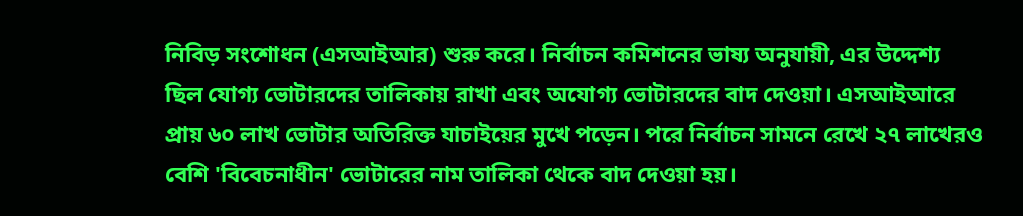নিবিড় সংশোধন (এসআইআর) শুরু করে। নির্বাচন কমিশনের ভাষ্য অনুযায়ী, এর উদ্দেশ্য ছিল যোগ্য ভোটারদের তালিকায় রাখা এবং অযোগ্য ভোটারদের বাদ দেওয়া। এসআইআরে প্রায় ৬০ লাখ ভোটার অতিরিক্ত যাচাইয়ের মুখে পড়েন। পরে নির্বাচন সামনে রেখে ২৭ লাখেরও বেশি 'বিবেচনাধীন' ভোটারের নাম তালিকা থেকে বাদ দেওয়া হয়।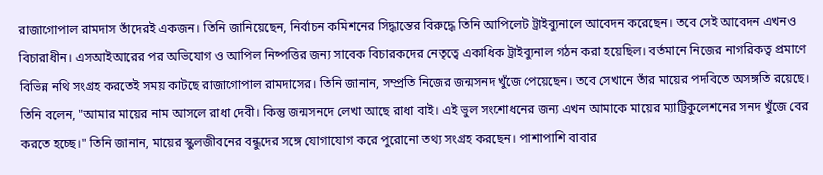রাজাগোপাল রামদাস তাঁদেরই একজন। তিনি জানিয়েছেন, নির্বাচন কমিশনের সিদ্ধান্তের বিরুদ্ধে তিনি আপিলেট ট্রাইব্যুনালে আবেদন করেছেন। তবে সেই আবেদন এখনও বিচারাধীন। এসআইআরের পর অভিযোগ ও আপিল নিষ্পত্তির জন্য সাবেক বিচারকদের নেতৃত্বে একাধিক ট্রাইব্যুনাল গঠন করা হয়েছিল। বর্তমানে নিজের নাগরিকত্ব প্রমাণে বিভিন্ন নথি সংগ্রহ করতেই সময় কাটছে রাজাগোপাল রামদাসের। তিনি জানান, সম্প্রতি নিজের জন্মসনদ খুঁজে পেয়েছেন। তবে সেখানে তাঁর মায়ের পদবিতে অসঙ্গতি রয়েছে। তিনি বলেন, "আমার মায়ের নাম আসলে রাধা দেবী। কিন্তু জন্মসনদে লেখা আছে রাধা বাই। এই ভুল সংশোধনের জন্য এখন আমাকে মায়ের ম্যাট্রিকুলেশনের সনদ খুঁজে বের করতে হচ্ছে।" তিনি জানান, মায়ের স্কুলজীবনের বন্ধুদের সঙ্গে যোগাযোগ করে পুরোনো তথ্য সংগ্রহ করছেন। পাশাপাশি বাবার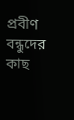প্রবীণ বন্ধুদের কাছ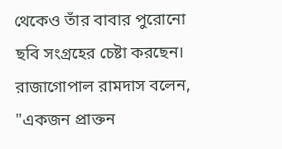থেকেও তাঁর বাবার পুরোনো ছবি সংগ্রহের চেষ্টা করছেন। রাজাগোপাল রামদাস বলেন, "একজন প্রাক্তন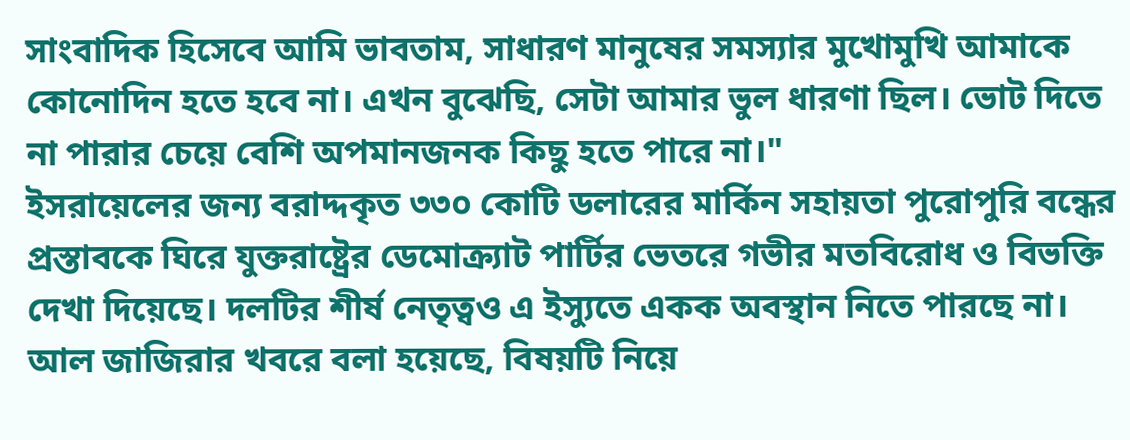সাংবাদিক হিসেবে আমি ভাবতাম, সাধারণ মানুষের সমস্যার মুখোমুখি আমাকে কোনোদিন হতে হবে না। এখন বুঝেছি, সেটা আমার ভুল ধারণা ছিল। ভোট দিতে না পারার চেয়ে বেশি অপমানজনক কিছু হতে পারে না।"
ইসরায়েলের জন্য বরাদ্দকৃত ৩৩০ কোটি ডলারের মার্কিন সহায়তা পুরোপুরি বন্ধের প্রস্তাবকে ঘিরে যুক্তরাষ্ট্রের ডেমোক্র্যাট পার্টির ভেতরে গভীর মতবিরোধ ও বিভক্তি দেখা দিয়েছে। দলটির শীর্ষ নেতৃত্বও এ ইস্যুতে একক অবস্থান নিতে পারছে না। আল জাজিরার খবরে বলা হয়েছে, বিষয়টি নিয়ে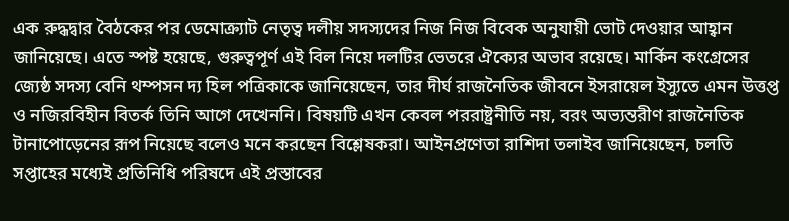এক রুদ্ধদ্বার বৈঠকের পর ডেমোক্র্যাট নেতৃত্ব দলীয় সদস্যদের নিজ নিজ বিবেক অনুযায়ী ভোট দেওয়ার আহ্বান জানিয়েছে। এতে স্পষ্ট হয়েছে, গুরুত্বপূর্ণ এই বিল নিয়ে দলটির ভেতরে ঐক্যের অভাব রয়েছে। মার্কিন কংগ্রেসের জ্যেষ্ঠ সদস্য বেনি থম্পসন দ্য হিল পত্রিকাকে জানিয়েছেন, তার দীর্ঘ রাজনৈতিক জীবনে ইসরায়েল ইস্যুতে এমন উত্তপ্ত ও নজিরবিহীন বিতর্ক তিনি আগে দেখেননি। বিষয়টি এখন কেবল পররাষ্ট্রনীতি নয়, বরং অভ্যন্তরীণ রাজনৈতিক টানাপোড়েনের রূপ নিয়েছে বলেও মনে করছেন বিশ্লেষকরা। আইনপ্রণেতা রাশিদা তলাইব জানিয়েছেন, চলতি সপ্তাহের মধ্যেই প্রতিনিধি পরিষদে এই প্রস্তাবের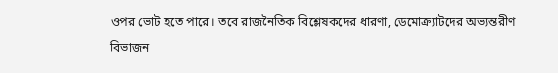ওপর ভোট হতে পারে। তবে রাজনৈতিক বিশ্লেষকদের ধারণা, ডেমোক্র্যাটদের অভ্যন্তরীণ বিভাজন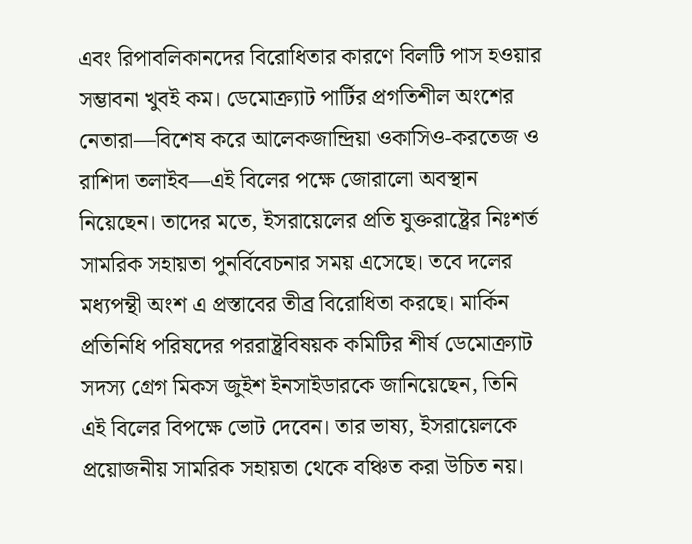এবং রিপাবলিকানদের বিরোধিতার কারণে বিলটি পাস হওয়ার সম্ভাবনা খুবই কম। ডেমোক্র্যাট পার্টির প্রগতিশীল অংশের নেতারা—বিশেষ করে আলেকজান্দ্রিয়া ওকাসিও-করতেজ ও রাশিদা তলাইব—এই বিলের পক্ষে জোরালো অবস্থান নিয়েছেন। তাদের মতে, ইসরায়েলের প্রতি যুক্তরাষ্ট্রের নিঃশর্ত সামরিক সহায়তা পুনর্বিবেচনার সময় এসেছে। তবে দলের মধ্যপন্থী অংশ এ প্রস্তাবের তীব্র বিরোধিতা করছে। মার্কিন প্রতিনিধি পরিষদের পররাষ্ট্রবিষয়ক কমিটির শীর্ষ ডেমোক্র্যাট সদস্য গ্রেগ মিকস জুইশ ইনসাইডারকে জানিয়েছেন, তিনি এই বিলের বিপক্ষে ভোট দেবেন। তার ভাষ্য, ইসরায়েলকে প্রয়োজনীয় সামরিক সহায়তা থেকে বঞ্চিত করা উচিত নয়।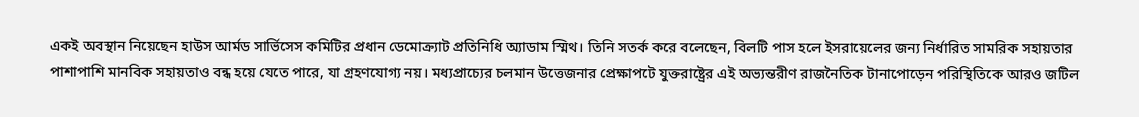একই অবস্থান নিয়েছেন হাউস আর্মড সার্ভিসেস কমিটির প্রধান ডেমোক্র্যাট প্রতিনিধি অ্যাডাম স্মিথ। তিনি সতর্ক করে বলেছেন, বিলটি পাস হলে ইসরায়েলের জন্য নির্ধারিত সামরিক সহায়তার পাশাপাশি মানবিক সহায়তাও বন্ধ হয়ে যেতে পারে, যা গ্রহণযোগ্য নয়। মধ্যপ্রাচ্যের চলমান উত্তেজনার প্রেক্ষাপটে যুক্তরাষ্ট্রের এই অভ্যন্তরীণ রাজনৈতিক টানাপোড়েন পরিস্থিতিকে আরও জটিল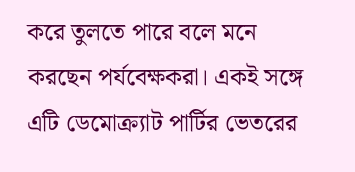করে তুলতে পারে বলে মনে করছেন পর্যবেক্ষকরা। একই সঙ্গে এটি ডেমোক্র্যাট পার্টির ভেতরের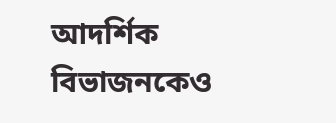আদর্শিক বিভাজনকেও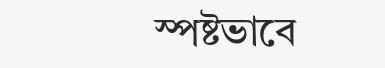স্পষ্টভাবে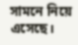সামনে নিয়ে এসেছে।